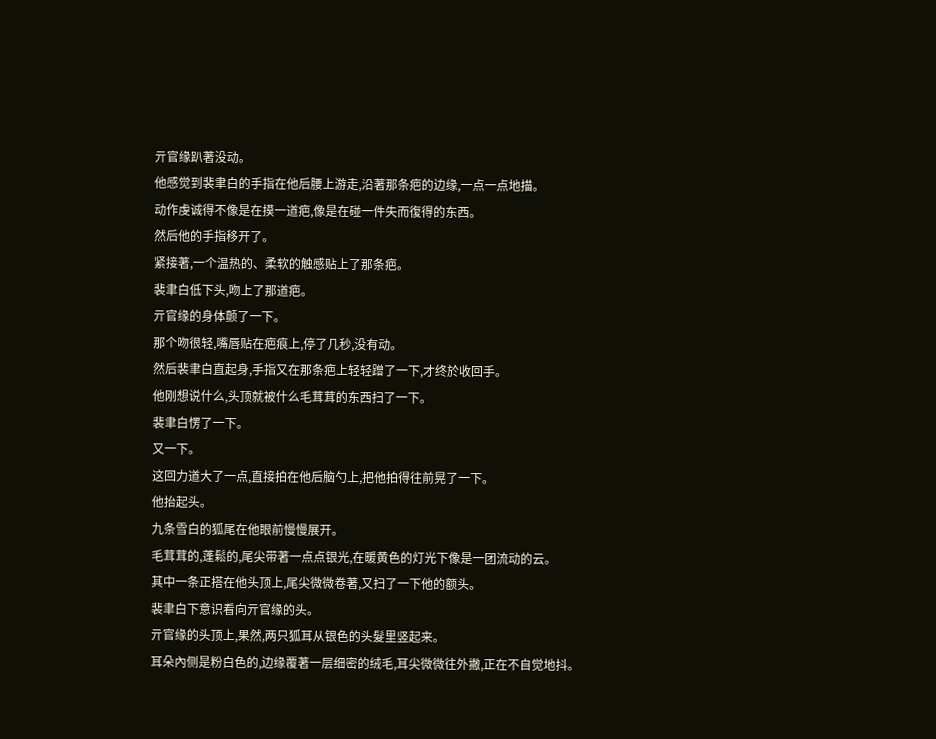亓官缘趴著没动。
他感觉到裴聿白的手指在他后腰上游走,沿著那条疤的边缘,一点一点地描。
动作虔诚得不像是在摸一道疤,像是在碰一件失而復得的东西。
然后他的手指移开了。
紧接著,一个温热的、柔软的触感贴上了那条疤。
裴聿白低下头,吻上了那道疤。
亓官缘的身体颤了一下。
那个吻很轻,嘴唇贴在疤痕上,停了几秒,没有动。
然后裴聿白直起身,手指又在那条疤上轻轻蹭了一下,才终於收回手。
他刚想说什么,头顶就被什么毛茸茸的东西扫了一下。
裴聿白愣了一下。
又一下。
这回力道大了一点,直接拍在他后脑勺上,把他拍得往前晃了一下。
他抬起头。
九条雪白的狐尾在他眼前慢慢展开。
毛茸茸的,蓬鬆的,尾尖带著一点点银光,在暖黄色的灯光下像是一团流动的云。
其中一条正搭在他头顶上,尾尖微微卷著,又扫了一下他的额头。
裴聿白下意识看向亓官缘的头。
亓官缘的头顶上,果然,两只狐耳从银色的头髮里竖起来。
耳朵內侧是粉白色的,边缘覆著一层细密的绒毛,耳尖微微往外撇,正在不自觉地抖。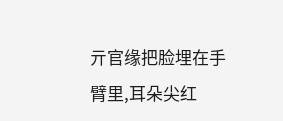亓官缘把脸埋在手臂里,耳朵尖红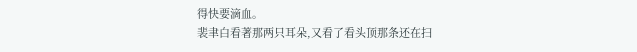得快要滴血。
裴聿白看著那两只耳朵,又看了看头顶那条还在扫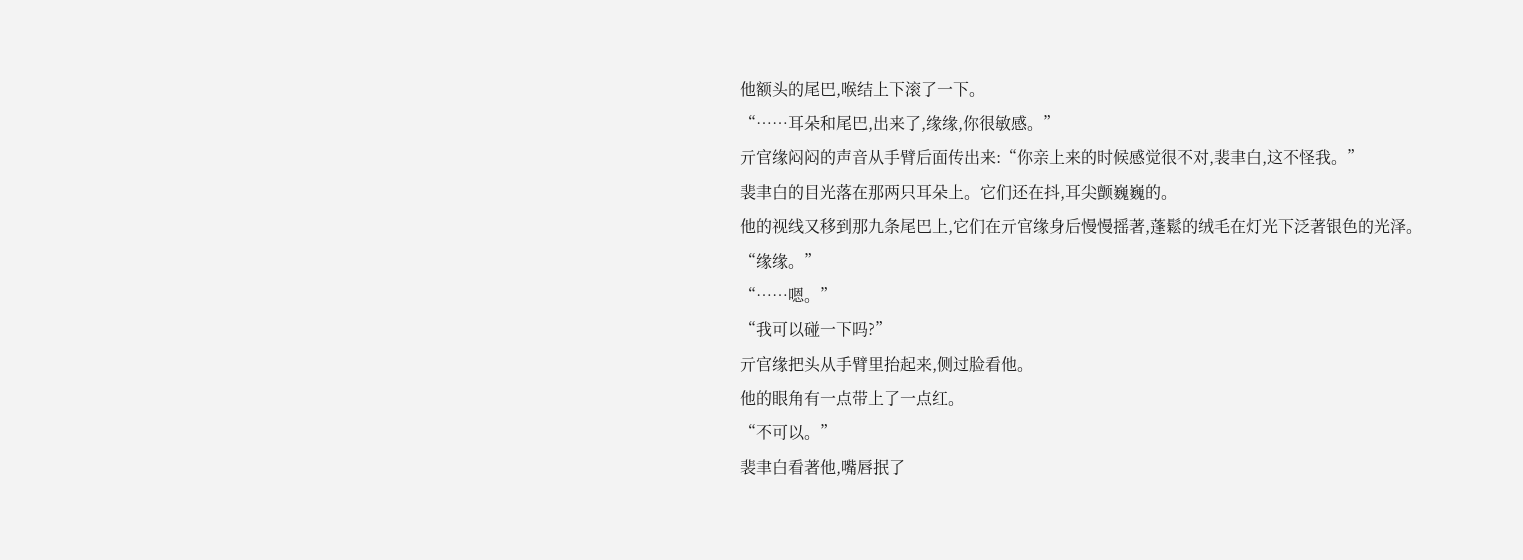他额头的尾巴,喉结上下滚了一下。
“……耳朵和尾巴,出来了,缘缘,你很敏感。”
亓官缘闷闷的声音从手臂后面传出来:“你亲上来的时候感觉很不对,裴聿白,这不怪我。”
裴聿白的目光落在那两只耳朵上。它们还在抖,耳尖颤巍巍的。
他的视线又移到那九条尾巴上,它们在亓官缘身后慢慢摇著,蓬鬆的绒毛在灯光下泛著银色的光泽。
“缘缘。”
“……嗯。”
“我可以碰一下吗?”
亓官缘把头从手臂里抬起来,侧过脸看他。
他的眼角有一点带上了一点红。
“不可以。”
裴聿白看著他,嘴唇抿了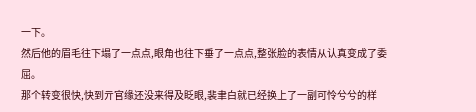一下。
然后他的眉毛往下塌了一点点,眼角也往下垂了一点点,整张脸的表情从认真变成了委屈。
那个转变很快,快到亓官缘还没来得及眨眼,裴聿白就已经换上了一副可怜兮兮的样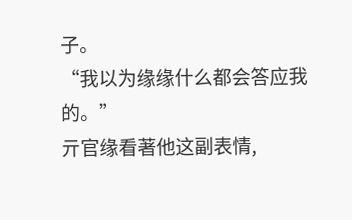子。
“我以为缘缘什么都会答应我的。”
亓官缘看著他这副表情,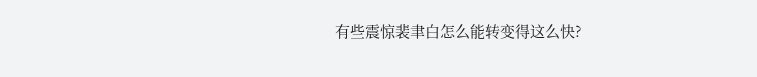有些震惊裴聿白怎么能转变得这么快?